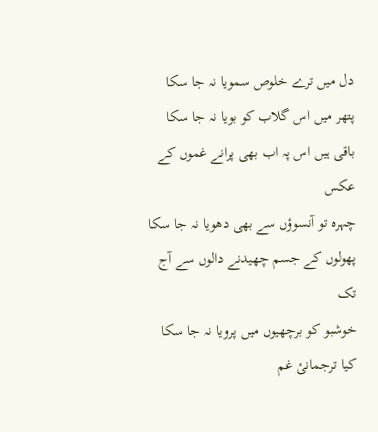دل میں ترے خلوص سمویا نہ جا سکا
پتھر میں اس گلاب کو بویا نہ جا سکا
باقی ہیں اس پہ اب بھی پرانے غموں کے عکس
چہرہ تو آنسوؤں سے بھی دھویا نہ جا سکا
پھولوں کے جسم چھیدنے دالوں سے آج تک
خوشبو کو برچھیوں میں پرویا نہ جا سکا
کیا ترجمانیٔ غم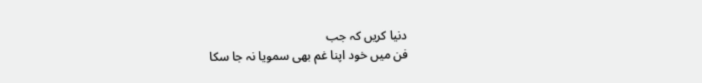دنیا کریں کہ جب
فن میں خود اپنا غم بھی سمویا نہ جا سکا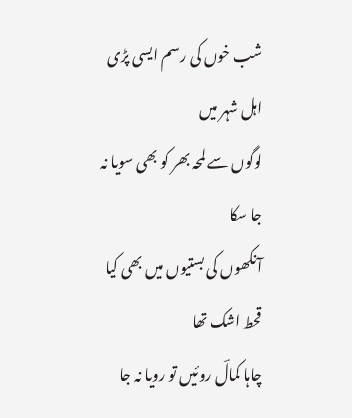شب خوں کی رسم ایسی پڑی اہل شہر میں
لوگوں سے لمحہ بھر کو بھی سویا نہ جا سکا
آنکھوں کی بستیوں میں بھی کیا قحط اشک تھا
چاہا کمالؔ روئیں تو رویا نہ جا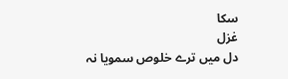سکا
غزل
دل میں ترے خلوص سمویا نہ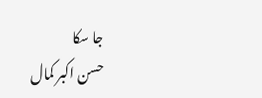جا سکا
حسن اکبر کمال